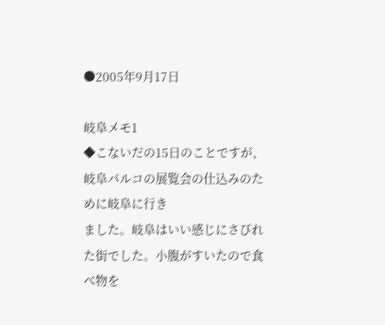●2005年9月17日

岐阜メモ1
◆こないだの15日のことですが、岐阜パルコの展覧会の仕込みのために岐阜に行き
ました。岐阜はいい感じにさびれた街でした。小腹がすいたので食べ物を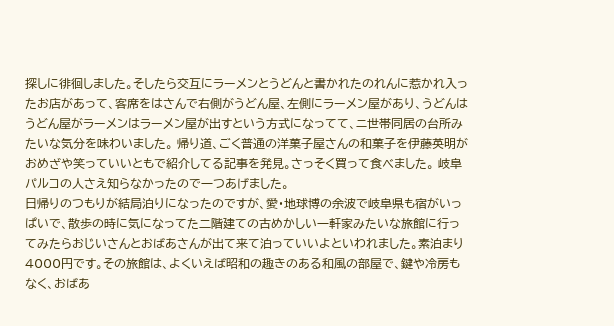探しに徘徊しました。そしたら交互にラーメンとうどんと書かれたのれんに惹かれ入ったお店があって、客席をはさんで右側がうどん屋、左側にラーメン屋があり、うどんはうどん屋がラーメンはラーメン屋が出すという方式になってて、ニ世帯同居の台所みたいな気分を味わいました。 帰り道、ごく普通の洋菓子屋さんの和菓子を伊藤英明がおめざや笑っていいともで紹介してる記事を発見。さっそく買って食べました。 岐阜パルコの人さえ知らなかったので一つあげました。
日帰りのつもりが結局泊りになったのですが、愛・地球博の余波で岐阜県も宿がいっぱいで、散歩の時に気になってた二階建ての古めかしい一軒家みたいな旅館に行ってみたらおじいさんとおばあさんが出て来て泊っていいよといわれました。素泊まり4000円です。その旅館は、よくいえば昭和の趣きのある和風の部屋で、鍵や冷房もなく、おばあ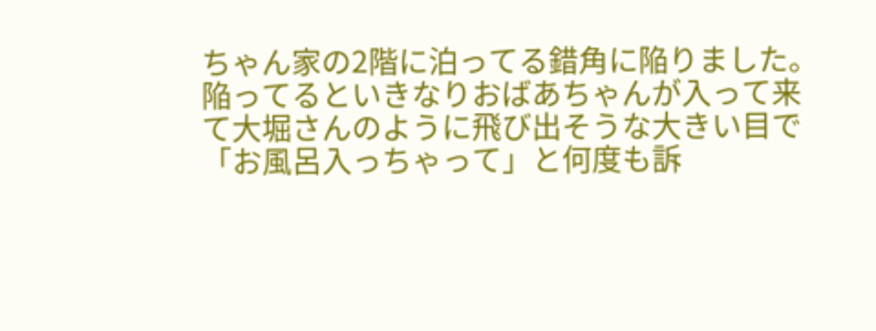ちゃん家の2階に泊ってる錯角に陥りました。陥ってるといきなりおばあちゃんが入って来て大堀さんのように飛び出そうな大きい目で「お風呂入っちゃって」と何度も訴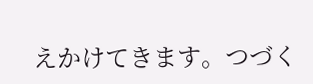えかけてきます。つづく